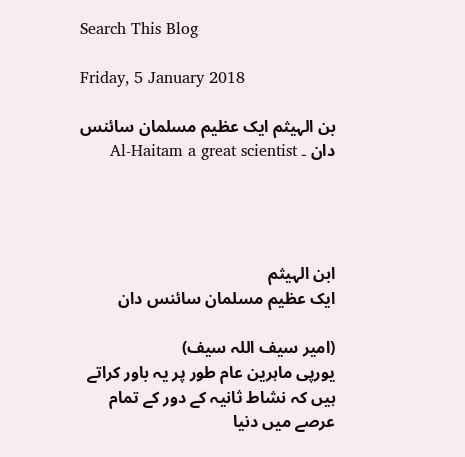Search This Blog

Friday, 5 January 2018

بن الہیثم ایک عظیم مسلمان سائنس دان ۔ Al-Haitam a great scientist




ابن الہیثم
ایک عظیم مسلمان سائنس دان

(امیر سیف اللہ سیف)
یورپی ماہرین عام طور پر یہ باور کراتے ہیں کہ نشاط ثانیہ کے دور کے تمام عرصے میں دنیا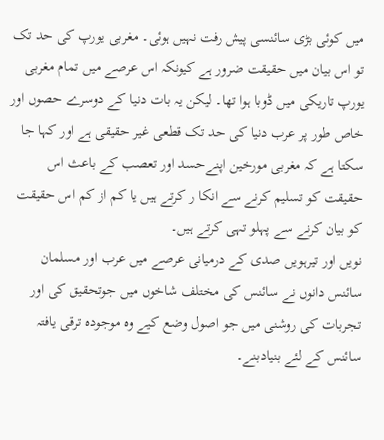میں کوئی بڑی سائنسی پیش رفت نہیں ہوئی۔ مغربی یورپ کی حد تک تو اس بیان میں حقیقت ضرور ہے کیونکہ اس عرصے میں تمام مغربی یورپ تاریکی میں ڈوبا ہوا تھا۔ لیکن یہ بات دنیا کے دوسرے حصوں اور خاص طور پر عرب دنیا کی حد تک قطعی غیر حقیقی ہے اور کہا جا سکتا ہے کہ مغربی مورخین اپنےحسد اور تعصب کے باعث اس حقیقت کو تسلیم کرنے سے انکا ر کرتے ہیں یا کم از کم اس حقیقت کو بیان کرنے سے پہلو تہی کرتے ہیں۔
نویں اور تیرہویں صدی کے درمیانی عرصے میں عرب اور مسلمان سائنس دانوں نے سائنس کی مختلف شاخوں میں جوتحقیق کی اور تجربات کی روشنی میں جو اصول وضع کیے وہ موجودہ ترقی یافتہ سائنس کے لئے بنیادبنے۔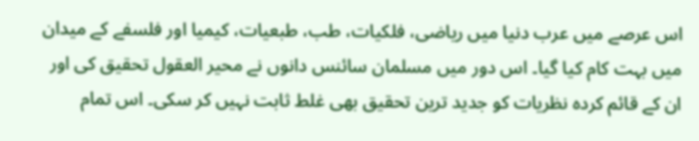اس عرصے میں عرب دنیا میں ریاضی، فلکیات، طب، طبعیات، کیمیا اور فلسفے کے میدان میں بہت کام کیا گیا۔ اس دور میں مسلمان سائنس دانوں نے محیر العقول تحقیق کی اور ان کے قائم کردہ نظریات کو جدید ترین تحقیق بھی غلط ثابت نہیں کر سکی۔ اس تمام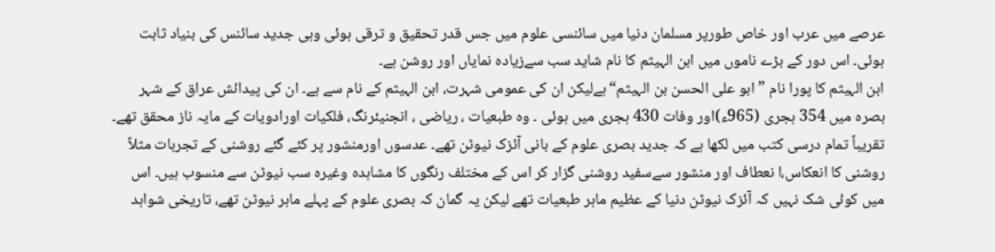عرصے میں عرب اور خاص طورپر مسلمان دنیا میں سائنسی علوم میں جس قدر تحقیق و ترقی ہوئی وہی جدید سائنس کی بنیاد ثابت ہوئی۔ اس دور کے بڑے ناموں میں ابن الہیثم کا نام شاید سب سےزیادہ نمایاں اور روشن ہے۔
ابن الہیثم کا پورا نام ”ابو علی الحسن بن الہیثم“ہےلیکن ان کی عمومی شہرت، ابن الہیثم کے نام سے ہے۔ ان کی پیدائش عراق کے شہر بصرہ میں 354 ہجری (965ء)اور وفات 430 ہجری میں ہوئی ۔ وہ طبعیات ، ریاضی ، انجنیئرنگ، فلکیات اورادویات کے مایہ ناز محقق تھے۔
تقریباً تمام درسی کتب میں لکھا ہے کہ جدید بصری علوم کے بانی آئزک نیوٹن تھے۔ عدسوں اورمنشور پر کئے گئے روشنی کے تجربات مثلاً روشنی کا انعکاس،ا نعطاف اور منشور سےسفید روشنی گزار کر اس کے مختلف رنگوں کا مشاہدہ وغیرہ سب نیوٹن سے منسوب ہیں۔ اس میں کوئی شک نہیں کہ آئزک نیوٹن دنیا کے عظیم ماہر طبعیات تھے لیکن یہ گمان کہ بصری علوم کے پہلے ماہر نیوٹن تھے، تاریخی شواہد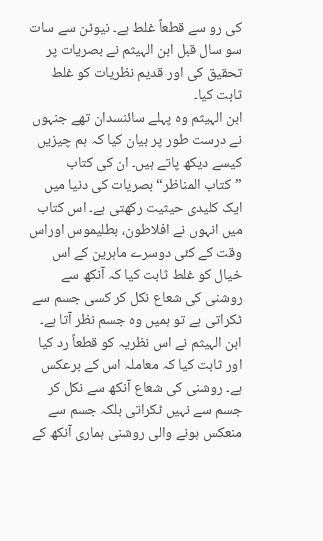کی رو سے قطعاً غلط ہے۔ نیوٹن سے سات سو سال قبل ابن الہیثم نے بصریات پر تحقیق کی اور قدیم نظریات کو غلط ثابت کیا۔
ابن الہیثم وہ پہلے سائنسدان تھے جنہوں نے درست طور پر بیان کیا کہ ہم چیزیں کیسے دیکھ پاتے ہیں۔ ان کی کتاب ”کتاب المناظر“بصریات کی دنیا میں ایک کلیدی حیثیت رکھتی ہے۔ اس کتاب میں انہوں نے افلاطون، بطلیموس اوراس وقت کے کئی دوسرے ماہرین کے اس خیال کو غلط ثابت کیا کہ آنکھ سے روشنی کی شعاع نکل کر کسی جسم سے ٹکراتی ہے تو ہمیں وہ جسم نظر آتا ہے۔ ابن الہیثم نے اس نظریہ کو قطعاً رد کیا اور ثابت کیا کہ معاملہ اس کے برعکس ہے۔ روشنی کی شعاع آنکھ سے نکل کر جسم سے نہیں ٹکراتی بلکہ جسم سے منعکس ہونے والی روشنی ہماری آنکھ کے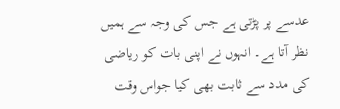عدسے پر پڑتی ہے جس کی وجہ سے ہمیں نظر آتا ہے۔ انہوں نے اپنی بات کو ریاضی کی مدد سے ثابت بھی کیا جواس وقت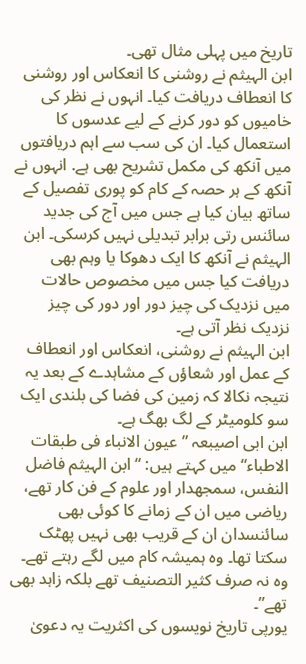تاریخ میں پہلی مثال تھی۔
ابن الہیثم نے روشنی کا انعکاس اور روشنی کا انعطاف دریافت کیا۔ انہوں نے نظر کی خامیوں کو دور کرنے کے لیے عدسوں کا استعمال کیا۔ ان کی سب سے اہم دریافتوں میں آنکھ کی مکمل تشریح بھی ہے. انہوں نے آنکھ کے ہر حصہ کے کام کو پوری تفصیل کے ساتھ بیان کیا ہے جس میں آج کی جدید سائنس رتی برابر تبدیلی نہیں کرسکی۔ ابن الہیثم نے آنکھ کا ایک دھوکا یا وہم بھی دریافت کیا جس میں مخصوص حالات میں نزدیک کی چیز دور اور دور کی چیز نزدیک نظر آتی ہے۔
ابن الہیثم نے روشنی، انعکاس اور انعطاف کے عمل اور شعاؤں کے مشاہدے کے بعد یہ نتیجہ نکالا کہ زمین کی فضا کی بلندی ایک سو کلومیٹر کے لگ بھگ ہے۔
ابن ابی اصیبعہ ”عیون الانباء فی طبقات الاطباء“میں کہتے ہیں: “ابن الہیثم فاضل النفس، سمجھدار اور علوم کے فن کار تھے، ریاضی میں ان کے زمانے کا کوئی بھی سائنسدان ان کے قریب بھی نہیں پھٹک سکتا تھا۔ وہ ہمیشہ کام میں لگے رہتے تھے۔ وہ نہ صرف کثیر التصنیف تھے بلکہ زاہد بھی تھے”۔
یورپی تاریخ نویسوں کی اکثریت یہ دعویٰ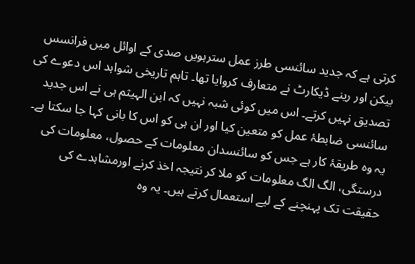کرتی ہے کہ جدید سائنسی طرز عمل سترہویں صدی کے اوائل میں فرانسس بیکن اور رینے ڈیکارٹ نے متعارف کروایا تھا۔ تاہم تاریخی شواہد اس دعوے کی تصدیق نہیں کرتے۔ اس میں کوئی شبہ نہیں کہ ابن الہیثم ہی نے اس جدید سائنسی ضابطۂ عمل کو متعین کیا اور ان ہی کو اس کا بانی کہا جا سکتا ہے۔ یہ وہ طریقۂ کار ہے جس کو سائنسدان معلومات کے حصول، معلومات کی درستگی، الگ الگ معلومات کو ملا کر نتیجہ اخذ کرنے اورمشاہدے کی حقیقت تک پہنچنے کے لیے استعمال کرتے ہیں۔ یہ وہ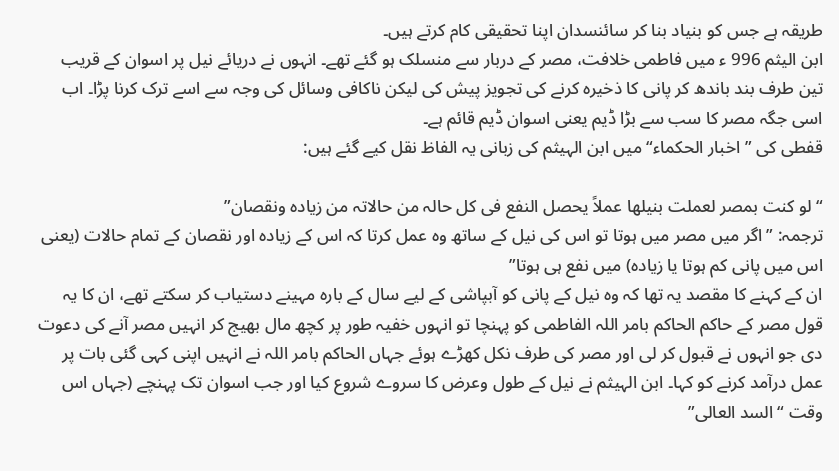طریقہ ہے جس کو بنیاد بنا کر سائنسدان اپنا تحقیقی کام کرتے ہیں۔
ابن الیثم 996 ء میں فاطمی خلافت، مصر کے دربار سے منسلک ہو گئے تھے۔ انہوں نے دریائے نیل پر اسوان کے قریب تین طرف بند باندھ کر پانی کا ذخیرہ کرنے کی تجویز پیش کی لیکن ناکافی وسائل کی وجہ سے اسے ترک کرنا پڑا۔ اب اسی جگہ مصر کا سب سے بڑا ڈیم یعنی اسوان ڈیم قائم ہے۔
قفطی کی ”اخبار الحکماء“میں ابن الہیثم کی زبانی یہ الفاظ نقل کیے گئے ہیں:

“لو کنت بمصر لعملت بنیلھا عملاً یحصل النفع فی کل حالہ من حالاتہ من زیادہ ونقصان”
ترجمہ: ”اگر میں مصر میں ہوتا تو اس کی نیل کے ساتھ وہ عمل کرتا کہ اس کے زیادہ اور نقصان کے تمام حالات (یعنی اس میں پانی کم ہوتا یا زیادہ) میں نفع ہی ہوتا”
ان کے کہنے کا مقصد یہ تھا کہ وہ نیل کے پانی کو آبپاشی کے لیے سال کے بارہ مہینے دستیاب کر سکتے تھے، ان کا یہ قول مصر کے حاکم الحاکم بامر اللہ الفاطمی کو پہنچا تو انہوں خفیہ طور پر کچھ مال بھیج کر انہیں مصر آنے کی دعوت دی جو انہوں نے قبول کر لی اور مصر کی طرف نکل کھڑے ہوئے جہاں الحاکم بامر اللہ نے انہیں اپنی کہی گئی بات پر عمل درآمد کرنے کو کہا۔ ابن الہیثم نے نیل کے طول وعرض کا سروے شروع کیا اور جب اسوان تک پہنچے (جہاں اس وقت “السد العالی”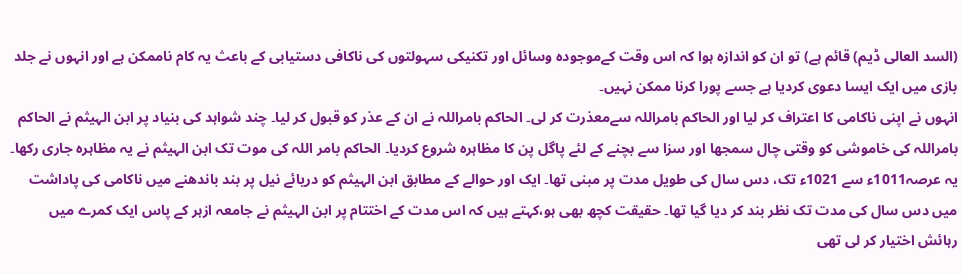(السد العالی ڈیم) قائم ہے) تو ان کو اندازہ ہوا کہ اس وقت کےموجودہ وسائل اور تکنیکی سہولتوں کی ناکافی دستیابی کے باعث یہ کام ناممکن ہے اور انہوں نے جلد بازی میں ایک ایسا دعوی کردیا ہے جسے پورا کرنا ممکن نہیں۔
انہوں نے اپنی ناکامی کا اعتراف کر لیا اور الحاکم بامراللہ سےمعذرت کر لی۔ الحاکم بامراللہ نے ان کے عذر کو قبول کر لیا۔ چند شواہد کی بنیاد پر ابن الہیثم نے الحاکم بامراللہ کی خاموشی کو وقتی چال سمجھا اور سزا سے بچنے کے لئے پاگل پن کا مظاہرہ شروع کردیا۔ الحاکم بامر اللہ کی موت تک ابن الہیثم نے یہ مظاہرہ جاری رکھا۔ یہ عرصہ1011ء سے 1021ء تک، دس سال کی طویل مدت پر مبنی تھا۔ ایک اور حوالے کے مطابق ابن الہیثم کو دریائے نیل پر بند باندھنے میں ناکامی کی پاداشت میں دس سال کی مدت تک نظر بند کر دیا گیا تھا۔ حقیقت کچھ بھی ہو،کہتے ہیں کہ اس مدت کے اختتام پر ابن الہیثم نے جامعہ ازہر کے پاس ایک کمرے میں رہائش اختیار کر لی تھی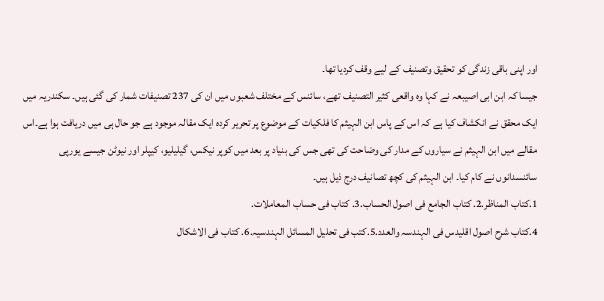اور اپنی باقی زندگی کو تحقیق وتصنیف کے لیے وقف کردیا تھا۔
جیسا کہ ابن ابی اصیبعہ نے کہا وہ واقعی کثیر التصنیف تھے، سائنس کے مختلف شعبوں میں ان کی 237 تصنیفات شمار کی گئی ہیں۔ سکندریہ میں ایک محقق نے انکشاف کیا ہے کہ اس کے پاس ابن الہیثم کا فلکیات کے موضوع پر تحریر کردہ ایک مقالہ موجود ہے جو حال ہی میں دریافت ہوا ہے۔اس مقالے میں ابن الہیثم نے سیاروں کے مدار کی وضاحت کی تھی جس کی بنیاد پر بعد میں کوپر نیکس، گیلیلیو، کیپلر اور نیوٹن جیسے یورپی سائنسدانوں نے کام کیا۔ ابن الہیثم کی کچھ تصانیف درج ذیل ہیں۔
1.کتاب المناظر.2. کتاب الجامع فی اصول الحساب.3. کتاب فی حساب المعاملات.
4.کتاب شرح اصول اقلیدس فی الہندسہ والعدد.5.کتب فی تحلیل المسائل الہندسیہ.6. کتاب فی الاشکال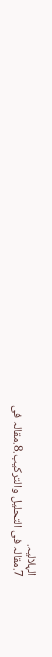الہلالیہ.
7.مقالہ فی التحلیل والترکیب.8.مقالہ فی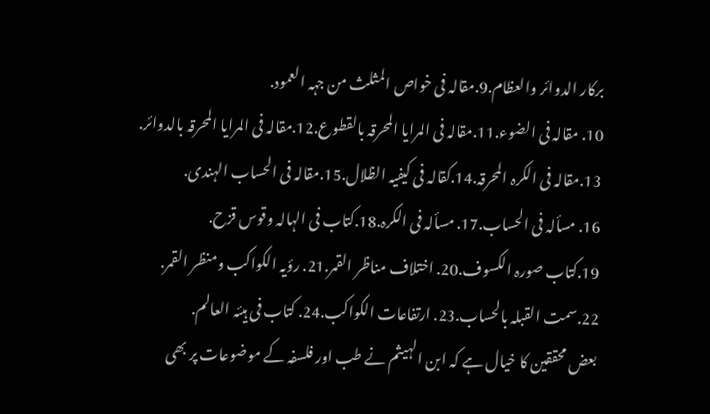برکار الدوائر والعظام.9.مقالہ فی خواص المثلث من جہہ العمود.
10. مقالہ فی الضوء.11.مقالہ فی المرایا المحرقہ بالقطوع.12.مقالہ فی المرایا المحرقہ بالدوائر.
13.مقالہ فی الکرہ المحرقہ.14.کقالہ فی کیفیہ الظلال.15.مقالہ فی الحساب الہندی.
16. مسألہ فی الحساب.17. مسألہ فی الکرہ.18.کتاب فی الہالہ وقوس قزح.
19.کتاب صورہ الکسوف.20. اختلاف مناظر القمر.21. رؤیہ الکواکب ومنظر القمر.
22.سمت القبلہ بالحساب.23. ارتفاعات الکواکب.24. کتاب فی ہیئہ العالم.
بعض محققین کا خیال ہے کہ ابن الہیثم نے طب اور فلسفہ کے موضوعات پر بھی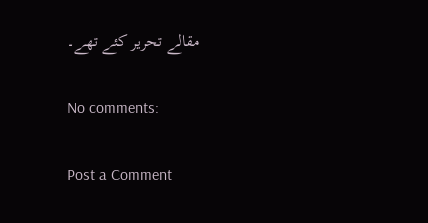مقالے تحریر کئے تھے۔

No comments:

Post a Comment